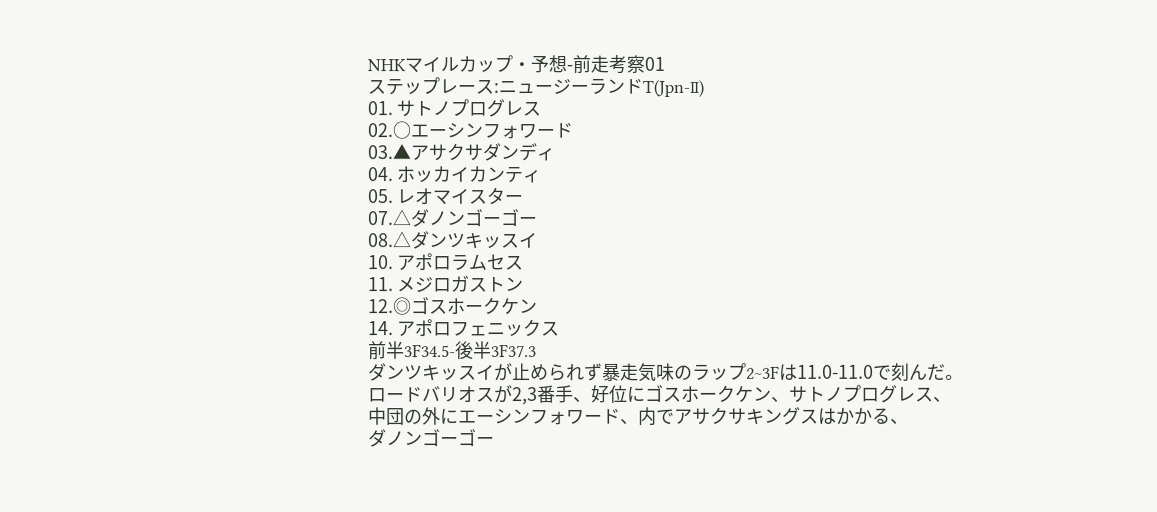NHKマイルカップ・予想-前走考察01
ステップレース:ニュージーランドT(Jpn-Ⅱ)
01. サトノプログレス
02.○エーシンフォワード
03.▲アサクサダンディ
04. ホッカイカンティ
05. レオマイスター
07.△ダノンゴーゴー
08.△ダンツキッスイ
10. アポロラムセス
11. メジロガストン
12.◎ゴスホークケン
14. アポロフェニックス
前半3F34.5-後半3F37.3
ダンツキッスイが止められず暴走気味のラップ2~3Fは11.0-11.0で刻んだ。
ロードバリオスが2,3番手、好位にゴスホークケン、サトノプログレス、
中団の外にエーシンフォワード、内でアサクサキングスはかかる、
ダノンゴーゴー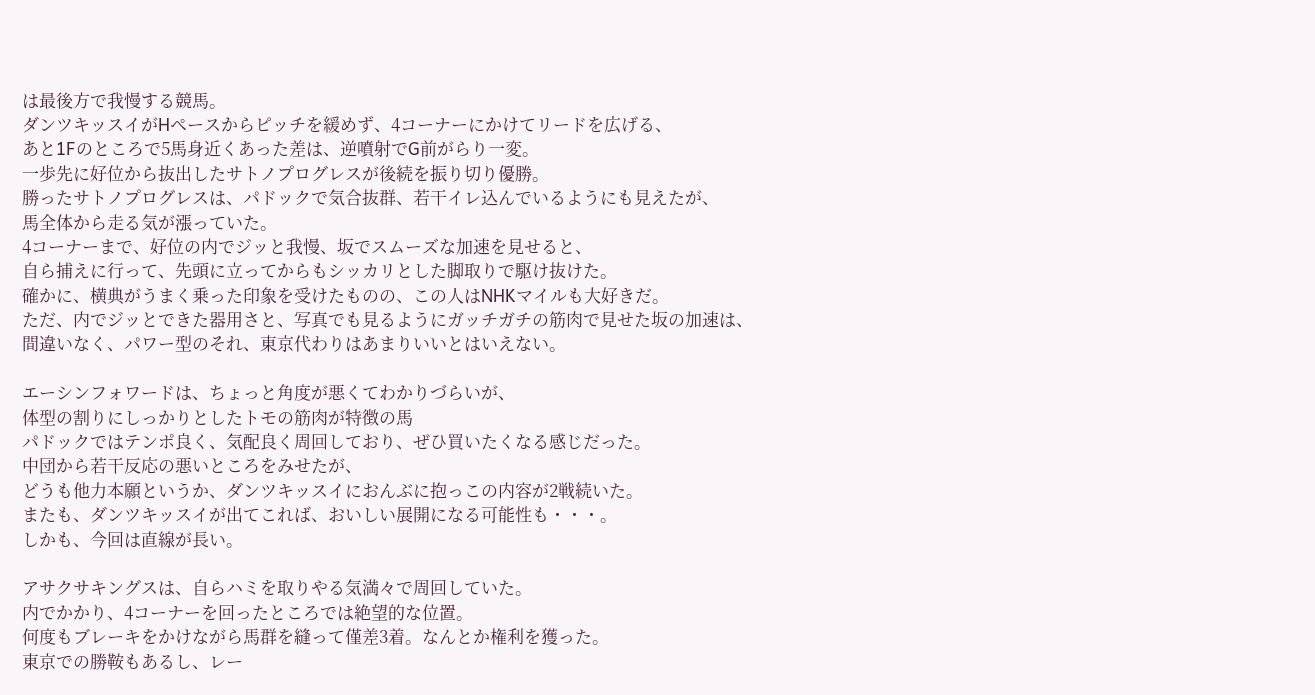は最後方で我慢する競馬。
ダンツキッスイがHペースからピッチを緩めず、4コーナーにかけてリードを広げる、
あと1Fのところで5馬身近くあった差は、逆噴射でG前がらり一変。
一歩先に好位から抜出したサトノプログレスが後続を振り切り優勝。
勝ったサトノプログレスは、パドックで気合抜群、若干イレ込んでいるようにも見えたが、
馬全体から走る気が漲っていた。
4コーナーまで、好位の内でジッと我慢、坂でスムーズな加速を見せると、
自ら捕えに行って、先頭に立ってからもシッカリとした脚取りで駆け抜けた。
確かに、横典がうまく乗った印象を受けたものの、この人はNHKマイルも大好きだ。
ただ、内でジッとできた器用さと、写真でも見るようにガッチガチの筋肉で見せた坂の加速は、
間違いなく、パワー型のそれ、東京代わりはあまりいいとはいえない。

エーシンフォワードは、ちょっと角度が悪くてわかりづらいが、
体型の割りにしっかりとしたトモの筋肉が特徴の馬
パドックではテンポ良く、気配良く周回しており、ぜひ買いたくなる感じだった。
中団から若干反応の悪いところをみせたが、
どうも他力本願というか、ダンツキッスイにおんぶに抱っこの内容が2戦続いた。
またも、ダンツキッスイが出てこれば、おいしい展開になる可能性も・・・。
しかも、今回は直線が長い。

アサクサキングスは、自らハミを取りやる気満々で周回していた。
内でかかり、4コーナーを回ったところでは絶望的な位置。
何度もブレーキをかけながら馬群を縫って僅差3着。なんとか権利を獲った。
東京での勝鞍もあるし、レー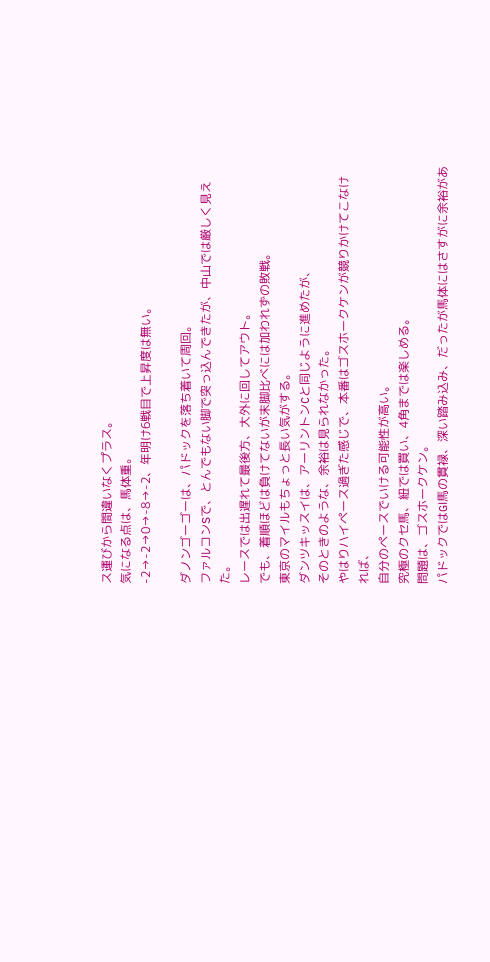ス運びから間違いなくプラス。
気になる点は、馬体重。
-2→-2→0→-8→-2、年明け6戦目で上昇度は無い。

ダノンゴーゴーは、パドックを落ち着いて周回。
ファルコンSで、とんでもない脚で突っ込んできたが、中山では厳しく見えた。
レースでは出遅れて最後方、大外に回してアウト。
でも、着順ほどは負けてないが末脚比べには加われずの敗戦。
東京のマイルもちょっと長い気がする。
ダンツキッスイは、アーリントンCと同じように進めたが、
そのときのような、余裕は見られなかった。
やはりハイペース過ぎた感じで、本番はゴスホークケンが競りかけてこなければ、
自分のペースでいける可能性が高い。
究極のクセ馬、紐では買い、4角までは楽しめる。
問題は、ゴスホークケン。
パドックではGⅠ馬の貫禄、深い踏み込み、だったが馬体にはさすがに余裕があ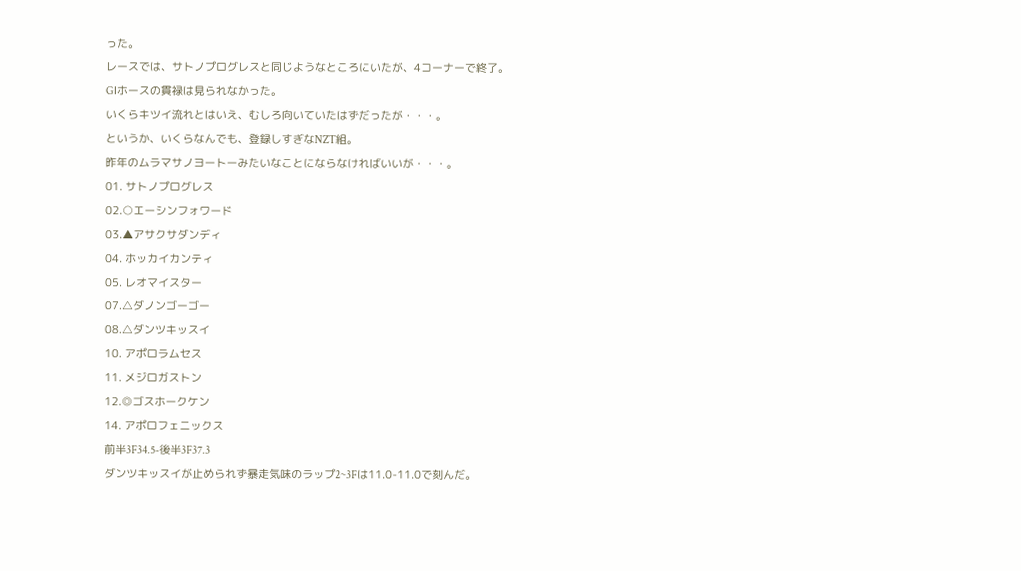った。
レースでは、サトノプログレスと同じようなところにいたが、4コーナーで終了。
GⅠホースの貫禄は見られなかった。
いくらキツイ流れとはいえ、むしろ向いていたはずだったが・・・。
というか、いくらなんでも、登録しすぎなNZT組。
昨年のムラマサノヨートーみたいなことにならなければいいが・・・。
01. サトノプログレス
02.○エーシンフォワード
03.▲アサクサダンディ
04. ホッカイカンティ
05. レオマイスター
07.△ダノンゴーゴー
08.△ダンツキッスイ
10. アポロラムセス
11. メジロガストン
12.◎ゴスホークケン
14. アポロフェニックス
前半3F34.5-後半3F37.3
ダンツキッスイが止められず暴走気味のラップ2~3Fは11.0-11.0で刻んだ。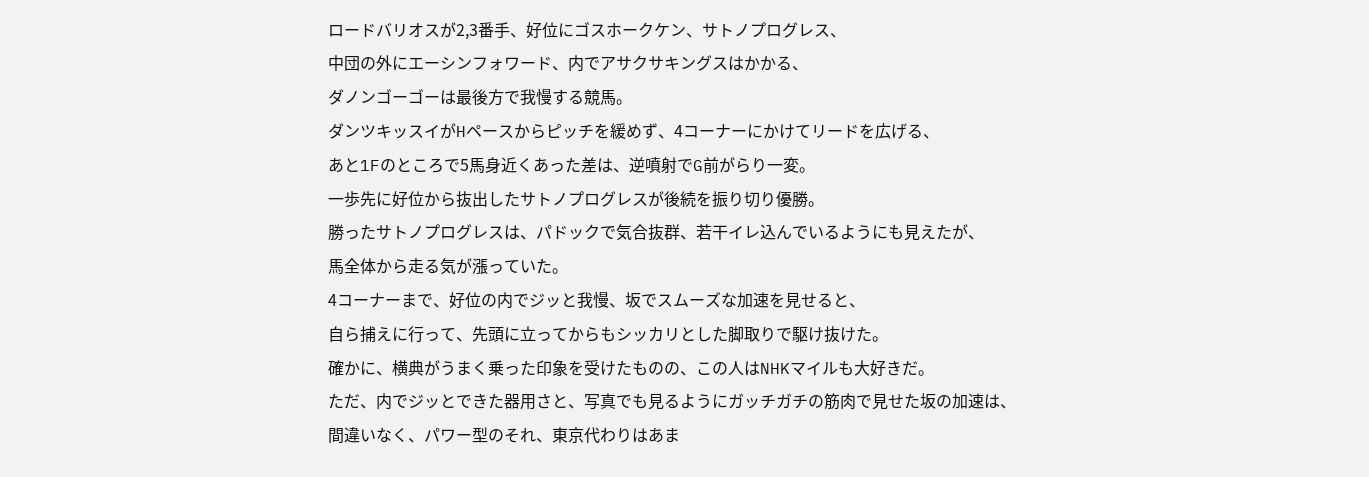ロードバリオスが2,3番手、好位にゴスホークケン、サトノプログレス、
中団の外にエーシンフォワード、内でアサクサキングスはかかる、
ダノンゴーゴーは最後方で我慢する競馬。
ダンツキッスイがHペースからピッチを緩めず、4コーナーにかけてリードを広げる、
あと1Fのところで5馬身近くあった差は、逆噴射でG前がらり一変。
一歩先に好位から抜出したサトノプログレスが後続を振り切り優勝。
勝ったサトノプログレスは、パドックで気合抜群、若干イレ込んでいるようにも見えたが、
馬全体から走る気が漲っていた。
4コーナーまで、好位の内でジッと我慢、坂でスムーズな加速を見せると、
自ら捕えに行って、先頭に立ってからもシッカリとした脚取りで駆け抜けた。
確かに、横典がうまく乗った印象を受けたものの、この人はNHKマイルも大好きだ。
ただ、内でジッとできた器用さと、写真でも見るようにガッチガチの筋肉で見せた坂の加速は、
間違いなく、パワー型のそれ、東京代わりはあま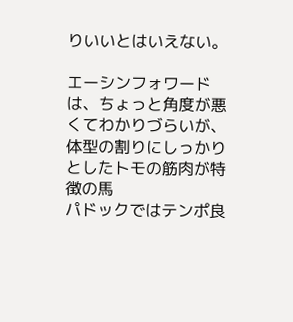りいいとはいえない。

エーシンフォワードは、ちょっと角度が悪くてわかりづらいが、
体型の割りにしっかりとしたトモの筋肉が特徴の馬
パドックではテンポ良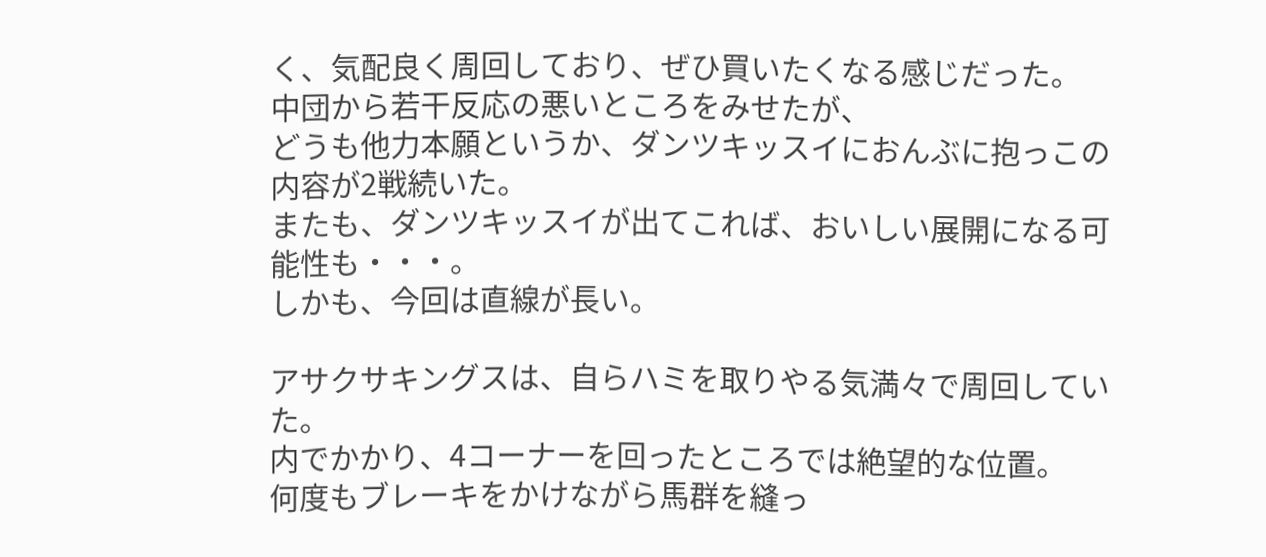く、気配良く周回しており、ぜひ買いたくなる感じだった。
中団から若干反応の悪いところをみせたが、
どうも他力本願というか、ダンツキッスイにおんぶに抱っこの内容が2戦続いた。
またも、ダンツキッスイが出てこれば、おいしい展開になる可能性も・・・。
しかも、今回は直線が長い。

アサクサキングスは、自らハミを取りやる気満々で周回していた。
内でかかり、4コーナーを回ったところでは絶望的な位置。
何度もブレーキをかけながら馬群を縫っ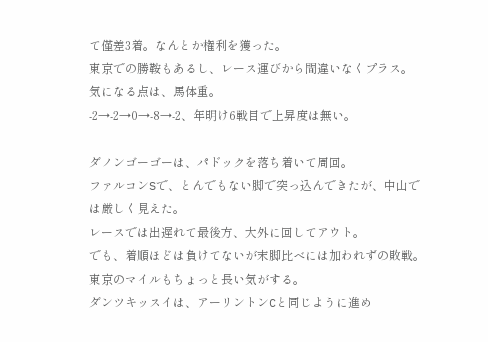て僅差3着。なんとか権利を獲った。
東京での勝鞍もあるし、レース運びから間違いなくプラス。
気になる点は、馬体重。
-2→-2→0→-8→-2、年明け6戦目で上昇度は無い。

ダノンゴーゴーは、パドックを落ち着いて周回。
ファルコンSで、とんでもない脚で突っ込んできたが、中山では厳しく見えた。
レースでは出遅れて最後方、大外に回してアウト。
でも、着順ほどは負けてないが末脚比べには加われずの敗戦。
東京のマイルもちょっと長い気がする。
ダンツキッスイは、アーリントンCと同じように進め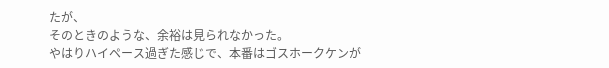たが、
そのときのような、余裕は見られなかった。
やはりハイペース過ぎた感じで、本番はゴスホークケンが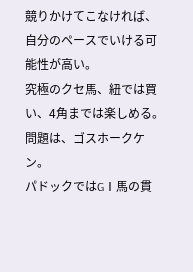競りかけてこなければ、
自分のペースでいける可能性が高い。
究極のクセ馬、紐では買い、4角までは楽しめる。
問題は、ゴスホークケン。
パドックではGⅠ馬の貫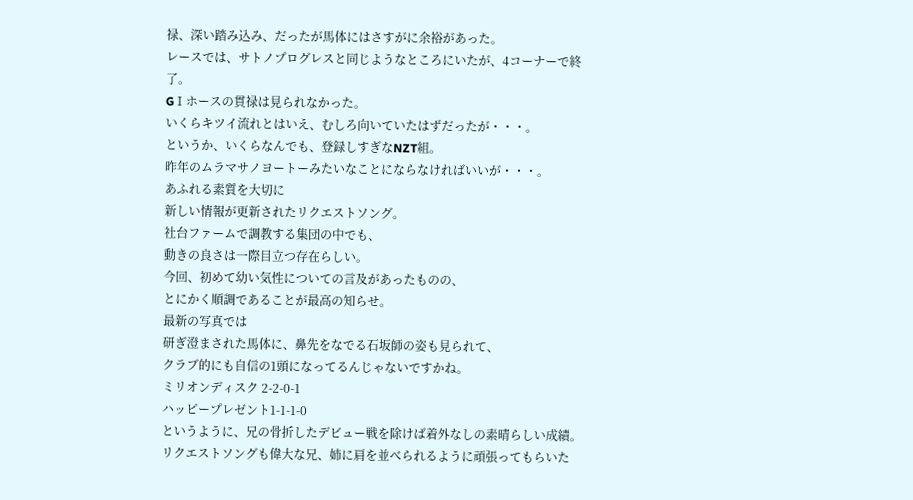禄、深い踏み込み、だったが馬体にはさすがに余裕があった。
レースでは、サトノプログレスと同じようなところにいたが、4コーナーで終了。
GⅠホースの貫禄は見られなかった。
いくらキツイ流れとはいえ、むしろ向いていたはずだったが・・・。
というか、いくらなんでも、登録しすぎなNZT組。
昨年のムラマサノヨートーみたいなことにならなければいいが・・・。
あふれる素質を大切に
新しい情報が更新されたリクエストソング。
社台ファームで調教する集団の中でも、
動きの良さは一際目立つ存在らしい。
今回、初めて幼い気性についての言及があったものの、
とにかく順調であることが最高の知らせ。
最新の写真では
研ぎ澄まされた馬体に、鼻先をなでる石坂師の姿も見られて、
クラブ的にも自信の1頭になってるんじゃないですかね。
ミリオンディスク 2-2-0-1
ハッピープレゼント1-1-1-0
というように、兄の骨折したデビュー戦を除けば着外なしの素晴らしい成績。
リクエストソングも偉大な兄、姉に肩を並べられるように頑張ってもらいた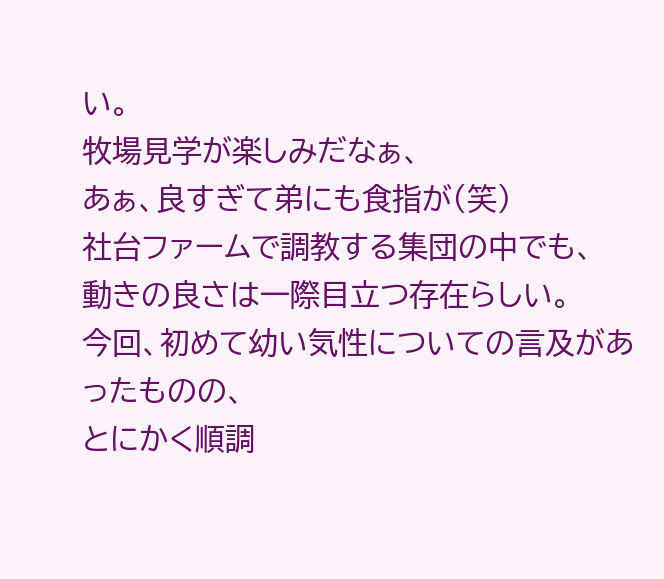い。
牧場見学が楽しみだなぁ、
あぁ、良すぎて弟にも食指が(笑)
社台ファームで調教する集団の中でも、
動きの良さは一際目立つ存在らしい。
今回、初めて幼い気性についての言及があったものの、
とにかく順調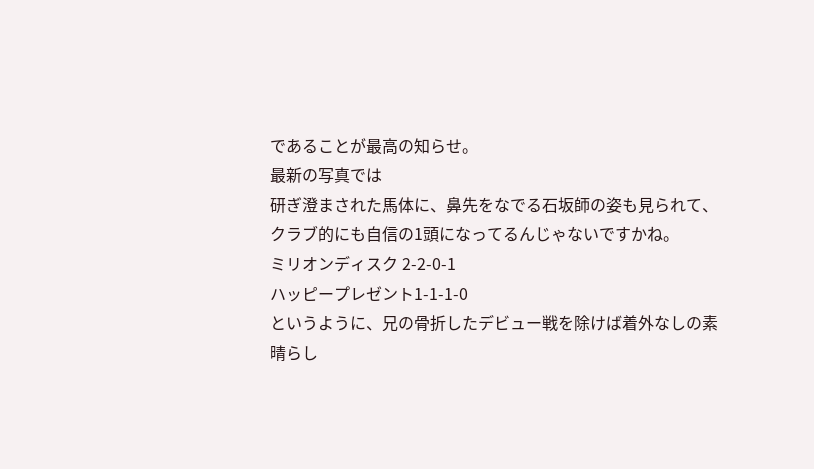であることが最高の知らせ。
最新の写真では
研ぎ澄まされた馬体に、鼻先をなでる石坂師の姿も見られて、
クラブ的にも自信の1頭になってるんじゃないですかね。
ミリオンディスク 2-2-0-1
ハッピープレゼント1-1-1-0
というように、兄の骨折したデビュー戦を除けば着外なしの素晴らし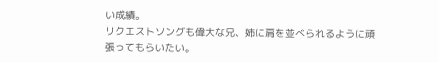い成績。
リクエストソングも偉大な兄、姉に肩を並べられるように頑張ってもらいたい。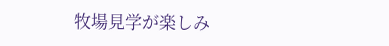牧場見学が楽しみ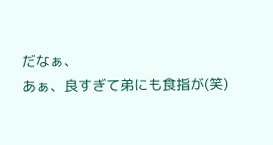だなぁ、
あぁ、良すぎて弟にも食指が(笑)